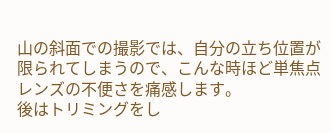山の斜面での撮影では、自分の立ち位置が限られてしまうので、こんな時ほど単焦点レンズの不便さを痛感します。
後はトリミングをし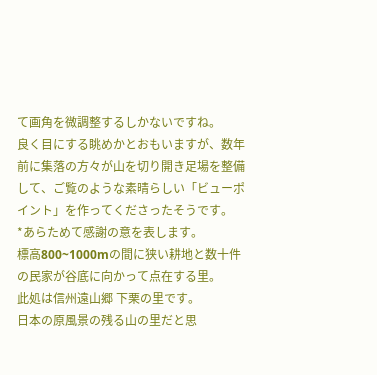て画角を微調整するしかないですね。
良く目にする眺めかとおもいますが、数年前に集落の方々が山を切り開き足場を整備して、ご覧のような素晴らしい「ビューポイント」を作ってくださったそうです。
*あらためて感謝の意を表します。
標高800~1000mの間に狭い耕地と数十件の民家が谷底に向かって点在する里。
此処は信州遠山郷 下栗の里です。
日本の原風景の残る山の里だと思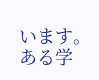います。
ある学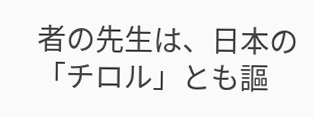者の先生は、日本の「チロル」とも謳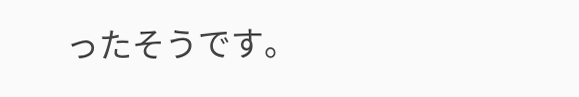ったそうです。